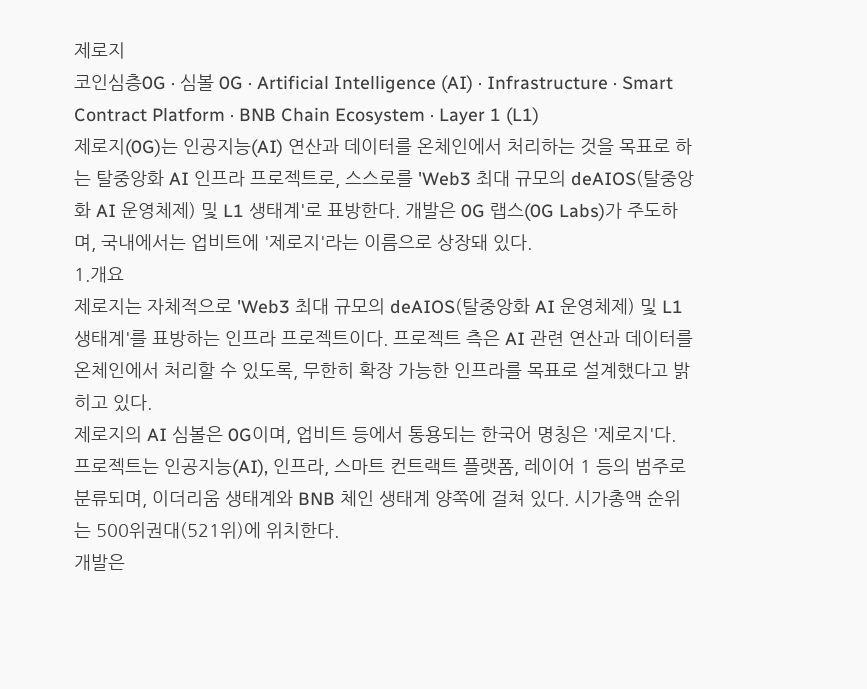제로지
코인심층0G · 심볼 0G · Artificial Intelligence (AI) · Infrastructure · Smart Contract Platform · BNB Chain Ecosystem · Layer 1 (L1)
제로지(0G)는 인공지능(AI) 연산과 데이터를 온체인에서 처리하는 것을 목표로 하는 탈중앙화 AI 인프라 프로젝트로, 스스로를 'Web3 최대 규모의 deAIOS(탈중앙화 AI 운영체제) 및 L1 생태계'로 표방한다. 개발은 0G 랩스(0G Labs)가 주도하며, 국내에서는 업비트에 '제로지'라는 이름으로 상장돼 있다.
1.개요
제로지는 자체적으로 'Web3 최대 규모의 deAIOS(탈중앙화 AI 운영체제) 및 L1 생태계'를 표방하는 인프라 프로젝트이다. 프로젝트 측은 AI 관련 연산과 데이터를 온체인에서 처리할 수 있도록, 무한히 확장 가능한 인프라를 목표로 설계했다고 밝히고 있다.
제로지의 AI 심볼은 0G이며, 업비트 등에서 통용되는 한국어 명칭은 '제로지'다. 프로젝트는 인공지능(AI), 인프라, 스마트 컨트랙트 플랫폼, 레이어 1 등의 범주로 분류되며, 이더리움 생태계와 BNB 체인 생태계 양쪽에 걸쳐 있다. 시가총액 순위는 500위권대(521위)에 위치한다.
개발은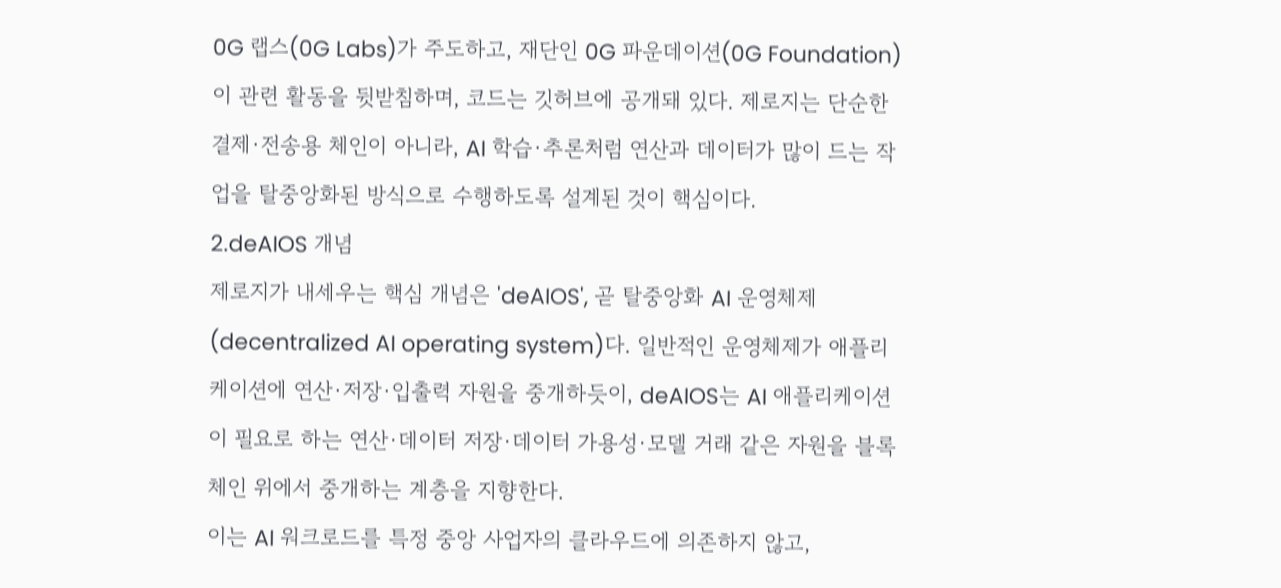0G 랩스(0G Labs)가 주도하고, 재단인 0G 파운데이션(0G Foundation)이 관련 활동을 뒷받침하며, 코드는 깃허브에 공개돼 있다. 제로지는 단순한 결제·전송용 체인이 아니라, AI 학습·추론처럼 연산과 데이터가 많이 드는 작업을 탈중앙화된 방식으로 수행하도록 설계된 것이 핵심이다.
2.deAIOS 개념
제로지가 내세우는 핵심 개념은 'deAIOS', 곧 탈중앙화 AI 운영체제(decentralized AI operating system)다. 일반적인 운영체제가 애플리케이션에 연산·저장·입출력 자원을 중개하듯이, deAIOS는 AI 애플리케이션이 필요로 하는 연산·데이터 저장·데이터 가용성·모델 거래 같은 자원을 블록체인 위에서 중개하는 계층을 지향한다.
이는 AI 워크로드를 특정 중앙 사업자의 클라우드에 의존하지 않고,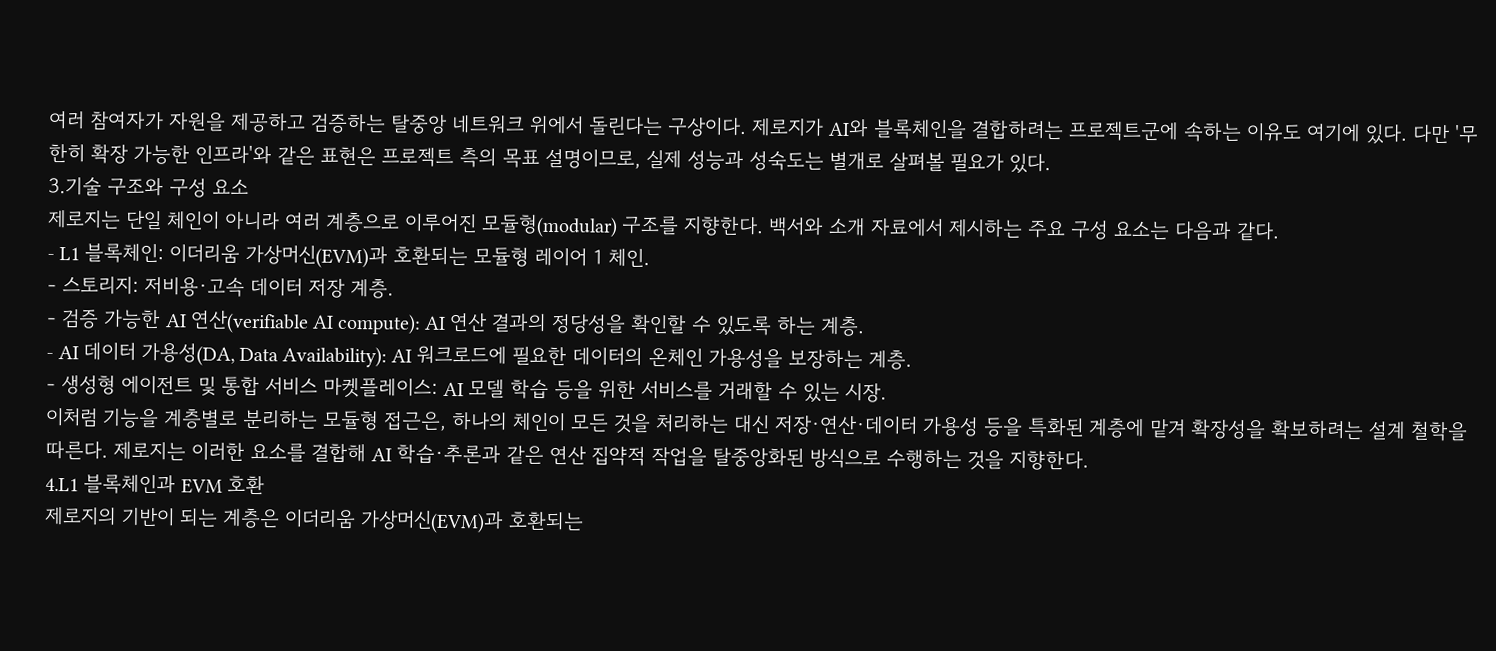여러 참여자가 자원을 제공하고 검증하는 탈중앙 네트워크 위에서 돌린다는 구상이다. 제로지가 AI와 블록체인을 결합하려는 프로젝트군에 속하는 이유도 여기에 있다. 다만 '무한히 확장 가능한 인프라'와 같은 표현은 프로젝트 측의 목표 설명이므로, 실제 성능과 성숙도는 별개로 살펴볼 필요가 있다.
3.기술 구조와 구성 요소
제로지는 단일 체인이 아니라 여러 계층으로 이루어진 모듈형(modular) 구조를 지향한다. 백서와 소개 자료에서 제시하는 주요 구성 요소는 다음과 같다.
- L1 블록체인: 이더리움 가상머신(EVM)과 호환되는 모듈형 레이어 1 체인.
- 스토리지: 저비용·고속 데이터 저장 계층.
- 검증 가능한 AI 연산(verifiable AI compute): AI 연산 결과의 정당성을 확인할 수 있도록 하는 계층.
- AI 데이터 가용성(DA, Data Availability): AI 워크로드에 필요한 데이터의 온체인 가용성을 보장하는 계층.
- 생성형 에이전트 및 통합 서비스 마켓플레이스: AI 모델 학습 등을 위한 서비스를 거래할 수 있는 시장.
이처럼 기능을 계층별로 분리하는 모듈형 접근은, 하나의 체인이 모든 것을 처리하는 대신 저장·연산·데이터 가용성 등을 특화된 계층에 맡겨 확장성을 확보하려는 설계 철학을 따른다. 제로지는 이러한 요소를 결합해 AI 학습·추론과 같은 연산 집약적 작업을 탈중앙화된 방식으로 수행하는 것을 지향한다.
4.L1 블록체인과 EVM 호환
제로지의 기반이 되는 계층은 이더리움 가상머신(EVM)과 호환되는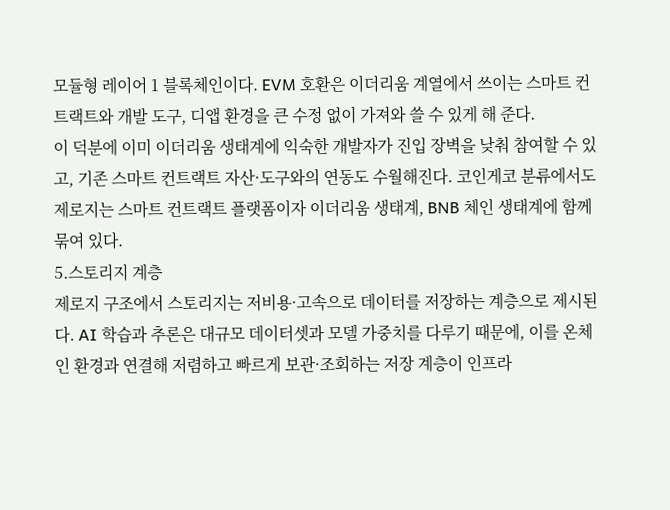모듈형 레이어 1 블록체인이다. EVM 호환은 이더리움 계열에서 쓰이는 스마트 컨트랙트와 개발 도구, 디앱 환경을 큰 수정 없이 가져와 쓸 수 있게 해 준다.
이 덕분에 이미 이더리움 생태계에 익숙한 개발자가 진입 장벽을 낮춰 참여할 수 있고, 기존 스마트 컨트랙트 자산·도구와의 연동도 수월해진다. 코인게코 분류에서도 제로지는 스마트 컨트랙트 플랫폼이자 이더리움 생태계, BNB 체인 생태계에 함께 묶여 있다.
5.스토리지 계층
제로지 구조에서 스토리지는 저비용·고속으로 데이터를 저장하는 계층으로 제시된다. AI 학습과 추론은 대규모 데이터셋과 모델 가중치를 다루기 때문에, 이를 온체인 환경과 연결해 저렴하고 빠르게 보관·조회하는 저장 계층이 인프라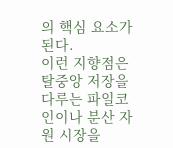의 핵심 요소가 된다.
이런 지향점은 탈중앙 저장을 다루는 파일코인이나 분산 자원 시장을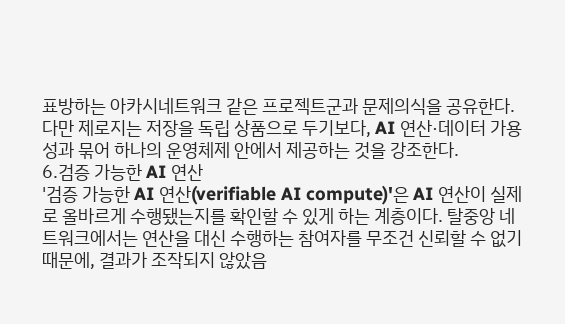표방하는 아카시네트워크 같은 프로젝트군과 문제의식을 공유한다. 다만 제로지는 저장을 독립 상품으로 두기보다, AI 연산·데이터 가용성과 묶어 하나의 운영체제 안에서 제공하는 것을 강조한다.
6.검증 가능한 AI 연산
'검증 가능한 AI 연산(verifiable AI compute)'은 AI 연산이 실제로 올바르게 수행됐는지를 확인할 수 있게 하는 계층이다. 탈중앙 네트워크에서는 연산을 대신 수행하는 참여자를 무조건 신뢰할 수 없기 때문에, 결과가 조작되지 않았음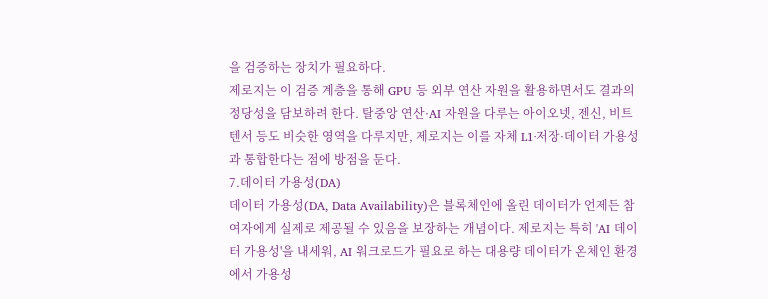을 검증하는 장치가 필요하다.
제로지는 이 검증 계층을 통해 GPU 등 외부 연산 자원을 활용하면서도 결과의 정당성을 담보하려 한다. 탈중앙 연산·AI 자원을 다루는 아이오넷, 젠신, 비트텐서 등도 비슷한 영역을 다루지만, 제로지는 이를 자체 L1·저장·데이터 가용성과 통합한다는 점에 방점을 둔다.
7.데이터 가용성(DA)
데이터 가용성(DA, Data Availability)은 블록체인에 올린 데이터가 언제든 참여자에게 실제로 제공될 수 있음을 보장하는 개념이다. 제로지는 특히 'AI 데이터 가용성'을 내세워, AI 워크로드가 필요로 하는 대용량 데이터가 온체인 환경에서 가용성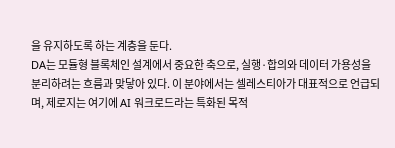을 유지하도록 하는 계층을 둔다.
DA는 모듈형 블록체인 설계에서 중요한 축으로, 실행·합의와 데이터 가용성을 분리하려는 흐름과 맞닿아 있다. 이 분야에서는 셀레스티아가 대표적으로 언급되며, 제로지는 여기에 AI 워크로드라는 특화된 목적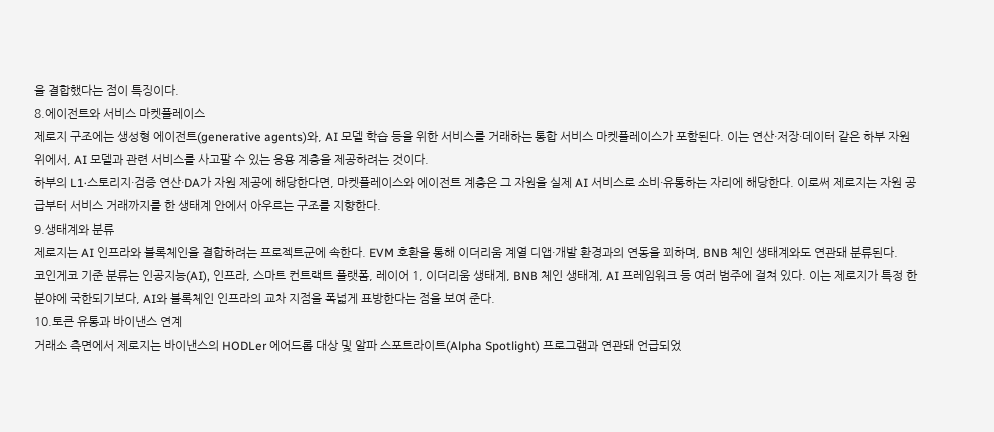을 결합했다는 점이 특징이다.
8.에이전트와 서비스 마켓플레이스
제로지 구조에는 생성형 에이전트(generative agents)와, AI 모델 학습 등을 위한 서비스를 거래하는 통합 서비스 마켓플레이스가 포함된다. 이는 연산·저장·데이터 같은 하부 자원 위에서, AI 모델과 관련 서비스를 사고팔 수 있는 응용 계층을 제공하려는 것이다.
하부의 L1·스토리지·검증 연산·DA가 자원 제공에 해당한다면, 마켓플레이스와 에이전트 계층은 그 자원을 실제 AI 서비스로 소비·유통하는 자리에 해당한다. 이로써 제로지는 자원 공급부터 서비스 거래까지를 한 생태계 안에서 아우르는 구조를 지향한다.
9.생태계와 분류
제로지는 AI 인프라와 블록체인을 결합하려는 프로젝트군에 속한다. EVM 호환을 통해 이더리움 계열 디앱·개발 환경과의 연동을 꾀하며, BNB 체인 생태계와도 연관돼 분류된다.
코인게코 기준 분류는 인공지능(AI), 인프라, 스마트 컨트랙트 플랫폼, 레이어 1, 이더리움 생태계, BNB 체인 생태계, AI 프레임워크 등 여러 범주에 걸쳐 있다. 이는 제로지가 특정 한 분야에 국한되기보다, AI와 블록체인 인프라의 교차 지점을 폭넓게 표방한다는 점을 보여 준다.
10.토큰 유통과 바이낸스 연계
거래소 측면에서 제로지는 바이낸스의 HODLer 에어드롭 대상 및 알파 스포트라이트(Alpha Spotlight) 프로그램과 연관돼 언급되었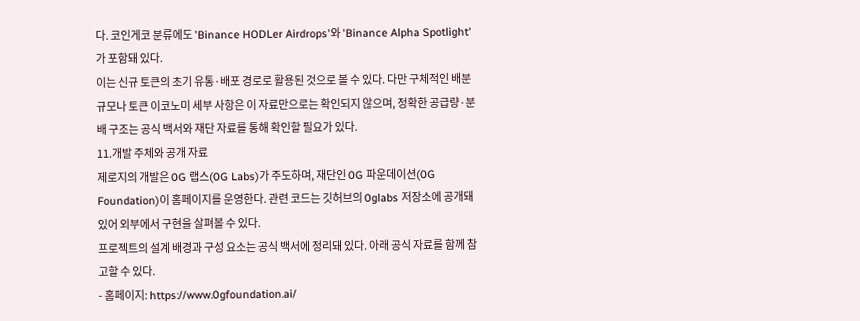다. 코인게코 분류에도 'Binance HODLer Airdrops'와 'Binance Alpha Spotlight'가 포함돼 있다.
이는 신규 토큰의 초기 유통·배포 경로로 활용된 것으로 볼 수 있다. 다만 구체적인 배분 규모나 토큰 이코노미 세부 사항은 이 자료만으로는 확인되지 않으며, 정확한 공급량·분배 구조는 공식 백서와 재단 자료를 통해 확인할 필요가 있다.
11.개발 주체와 공개 자료
제로지의 개발은 0G 랩스(0G Labs)가 주도하며, 재단인 0G 파운데이션(0G Foundation)이 홈페이지를 운영한다. 관련 코드는 깃허브의 0glabs 저장소에 공개돼 있어 외부에서 구현을 살펴볼 수 있다.
프로젝트의 설계 배경과 구성 요소는 공식 백서에 정리돼 있다. 아래 공식 자료를 함께 참고할 수 있다.
- 홈페이지: https://www.0gfoundation.ai/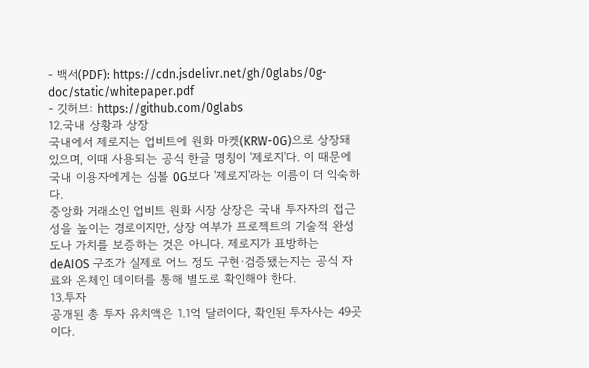- 백서(PDF): https://cdn.jsdelivr.net/gh/0glabs/0g-doc/static/whitepaper.pdf
- 깃허브: https://github.com/0glabs
12.국내 상황과 상장
국내에서 제로지는 업비트에 원화 마켓(KRW-0G)으로 상장돼 있으며, 이때 사용되는 공식 한글 명칭이 '제로지'다. 이 때문에 국내 이용자에게는 심볼 0G보다 '제로지'라는 이름이 더 익숙하다.
중앙화 거래소인 업비트 원화 시장 상장은 국내 투자자의 접근성을 높이는 경로이지만, 상장 여부가 프로젝트의 기술적 완성도나 가치를 보증하는 것은 아니다. 제로지가 표방하는 deAIOS 구조가 실제로 어느 정도 구현·검증됐는지는 공식 자료와 온체인 데이터를 통해 별도로 확인해야 한다.
13.투자
공개된 총 투자 유치액은 1.1억 달러이다, 확인된 투자사는 49곳이다.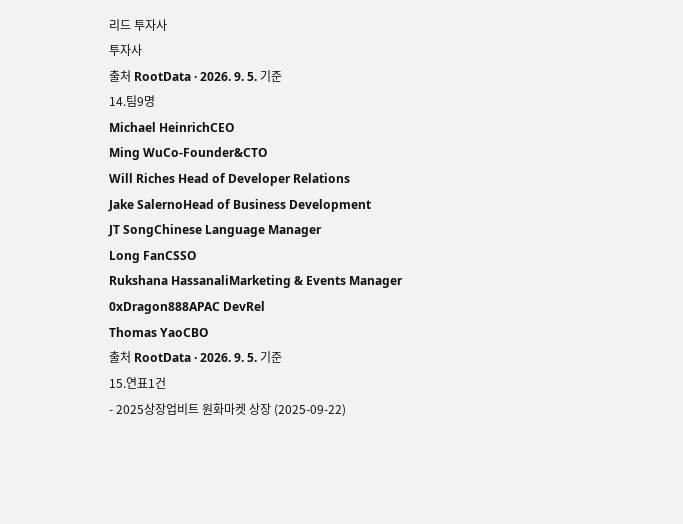리드 투자사
투자사
출처 RootData · 2026. 9. 5. 기준
14.팀9명
Michael HeinrichCEO
Ming WuCo-Founder&CTO
Will Riches Head of Developer Relations
Jake SalernoHead of Business Development
JT SongChinese Language Manager
Long FanCSSO
Rukshana HassanaliMarketing & Events Manager
0xDragon888APAC DevRel
Thomas YaoCBO
출처 RootData · 2026. 9. 5. 기준
15.연표1건
- 2025상장업비트 원화마켓 상장 (2025-09-22)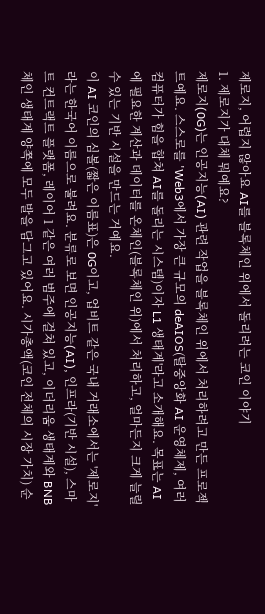제로지, 어렵지 않아요 AI를 블록체인 위에서 돌리려는 코인 이야기
1. 제로지가 대체 뭐예요?
제로지(0G)는 인공지능(AI) 관련 작업을 블록체인 위에서 처리하려고 만든 프로젝트예요. 스스로를 'Web3에서 가장 큰 규모의 deAIOS(탈중앙화 AI 운영체제, 여러 컴퓨터가 힘을 합쳐 AI를 돌리는 시스템)이자 L1 생태계'라고 소개해요. 목표는 AI에 필요한 계산과 데이터를 온체인(블록체인 위)에서 처리하고, 얼마든지 크게 늘릴 수 있는 기반 시설을 만드는 거예요.
이 AI 코인의 심볼(짧은 이름표)은 0G이고, 업비트 같은 국내 거래소에서는 '제로지'라는 한국어 이름으로 불려요. 분류로 보면 인공지능(AI), 인프라(기반 시설), 스마트 컨트랙트 플랫폼, 레이어 1 같은 여러 범주에 걸쳐 있고, 이더리움 생태계와 BNB 체인 생태계 양쪽에 모두 발을 담그고 있어요. 시가총액(코인 전체의 시장 가치) 순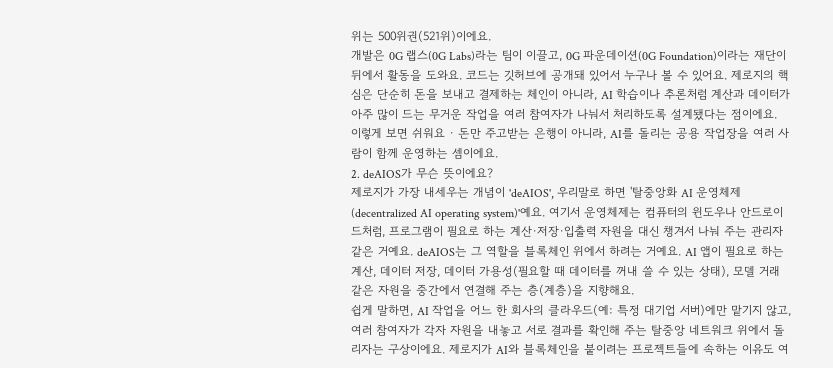위는 500위권(521위)이에요.
개발은 0G 랩스(0G Labs)라는 팀이 이끌고, 0G 파운데이션(0G Foundation)이라는 재단이 뒤에서 활동을 도와요. 코드는 깃허브에 공개돼 있어서 누구나 볼 수 있어요. 제로지의 핵심은 단순히 돈을 보내고 결제하는 체인이 아니라, AI 학습이나 추론처럼 계산과 데이터가 아주 많이 드는 무거운 작업을 여러 참여자가 나눠서 처리하도록 설계됐다는 점이에요.
이렇게 보면 쉬워요 · 돈만 주고받는 은행이 아니라, AI를 돌리는 공용 작업장을 여러 사람이 함께 운영하는 셈이에요.
2. deAIOS가 무슨 뜻이에요?
제로지가 가장 내세우는 개념이 'deAIOS', 우리말로 하면 '탈중앙화 AI 운영체제(decentralized AI operating system)'예요. 여기서 운영체제는 컴퓨터의 윈도우나 안드로이드처럼, 프로그램이 필요로 하는 계산·저장·입출력 자원을 대신 챙겨서 나눠 주는 관리자 같은 거예요. deAIOS는 그 역할을 블록체인 위에서 하려는 거예요. AI 앱이 필요로 하는 계산, 데이터 저장, 데이터 가용성(필요할 때 데이터를 꺼내 쓸 수 있는 상태), 모델 거래 같은 자원을 중간에서 연결해 주는 층(계층)을 지향해요.
쉽게 말하면, AI 작업을 어느 한 회사의 클라우드(예: 특정 대기업 서버)에만 맡기지 않고, 여러 참여자가 각자 자원을 내놓고 서로 결과를 확인해 주는 탈중앙 네트워크 위에서 돌리자는 구상이에요. 제로지가 AI와 블록체인을 붙이려는 프로젝트들에 속하는 이유도 여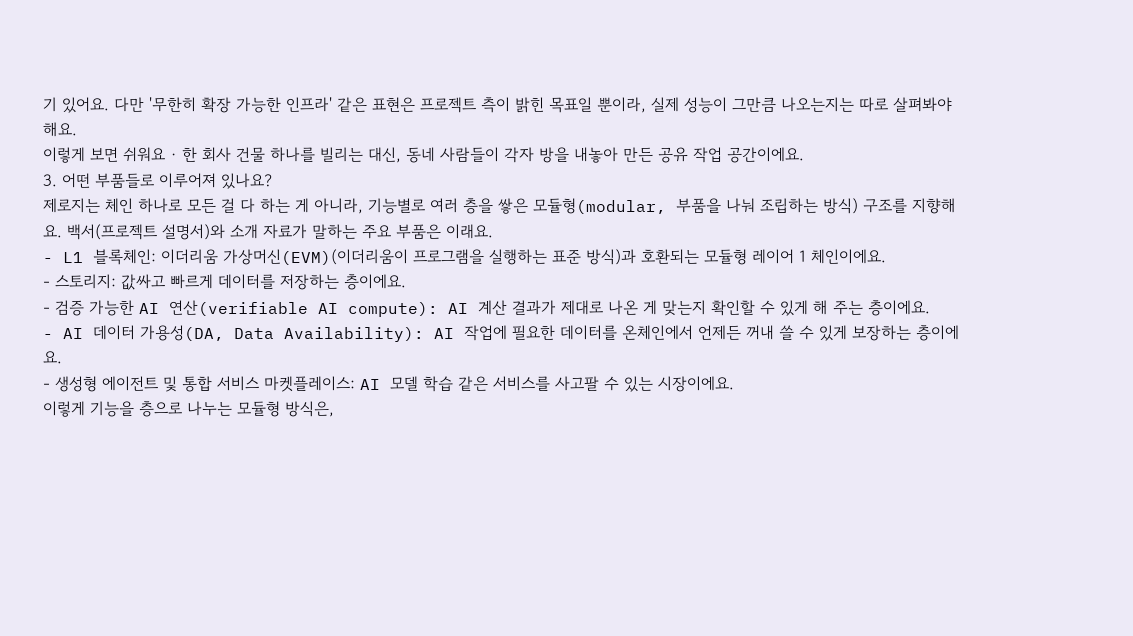기 있어요. 다만 '무한히 확장 가능한 인프라' 같은 표현은 프로젝트 측이 밝힌 목표일 뿐이라, 실제 성능이 그만큼 나오는지는 따로 살펴봐야 해요.
이렇게 보면 쉬워요 · 한 회사 건물 하나를 빌리는 대신, 동네 사람들이 각자 방을 내놓아 만든 공유 작업 공간이에요.
3. 어떤 부품들로 이루어져 있나요?
제로지는 체인 하나로 모든 걸 다 하는 게 아니라, 기능별로 여러 층을 쌓은 모듈형(modular, 부품을 나눠 조립하는 방식) 구조를 지향해요. 백서(프로젝트 설명서)와 소개 자료가 말하는 주요 부품은 이래요.
- L1 블록체인: 이더리움 가상머신(EVM)(이더리움이 프로그램을 실행하는 표준 방식)과 호환되는 모듈형 레이어 1 체인이에요.
- 스토리지: 값싸고 빠르게 데이터를 저장하는 층이에요.
- 검증 가능한 AI 연산(verifiable AI compute): AI 계산 결과가 제대로 나온 게 맞는지 확인할 수 있게 해 주는 층이에요.
- AI 데이터 가용성(DA, Data Availability): AI 작업에 필요한 데이터를 온체인에서 언제든 꺼내 쓸 수 있게 보장하는 층이에요.
- 생성형 에이전트 및 통합 서비스 마켓플레이스: AI 모델 학습 같은 서비스를 사고팔 수 있는 시장이에요.
이렇게 기능을 층으로 나누는 모듈형 방식은,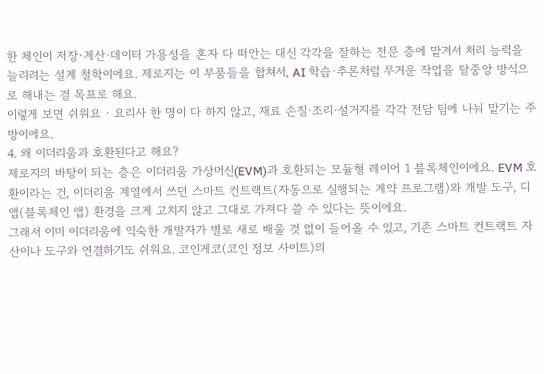한 체인이 저장·계산·데이터 가용성을 혼자 다 떠안는 대신 각각을 잘하는 전문 층에 맡겨서 처리 능력을 늘리려는 설계 철학이에요. 제로지는 이 부품들을 합쳐서, AI 학습·추론처럼 무거운 작업을 탈중앙 방식으로 해내는 걸 목표로 해요.
이렇게 보면 쉬워요 · 요리사 한 명이 다 하지 않고, 재료 손질·조리·설거지를 각각 전담 팀에 나눠 맡기는 주방이에요.
4. 왜 이더리움과 호환된다고 해요?
제로지의 바탕이 되는 층은 이더리움 가상머신(EVM)과 호환되는 모듈형 레이어 1 블록체인이에요. EVM 호환이라는 건, 이더리움 계열에서 쓰던 스마트 컨트랙트(자동으로 실행되는 계약 프로그램)와 개발 도구, 디앱(블록체인 앱) 환경을 크게 고치지 않고 그대로 가져다 쓸 수 있다는 뜻이에요.
그래서 이미 이더리움에 익숙한 개발자가 별로 새로 배울 것 없이 들어올 수 있고, 기존 스마트 컨트랙트 자산이나 도구와 연결하기도 쉬워요. 코인게코(코인 정보 사이트)의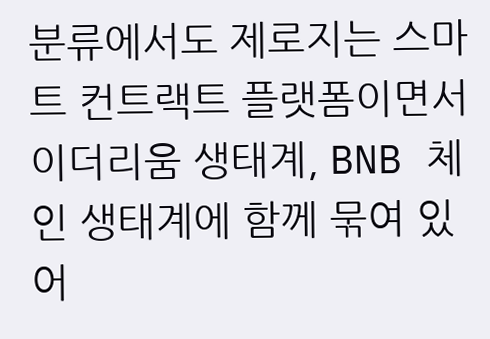분류에서도 제로지는 스마트 컨트랙트 플랫폼이면서 이더리움 생태계, BNB 체인 생태계에 함께 묶여 있어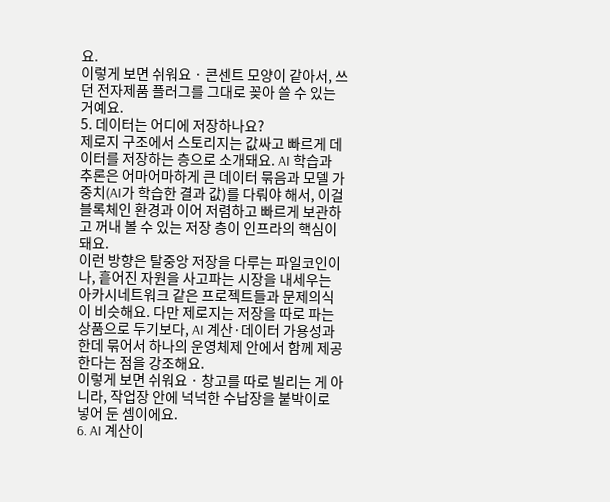요.
이렇게 보면 쉬워요 · 콘센트 모양이 같아서, 쓰던 전자제품 플러그를 그대로 꽂아 쓸 수 있는 거예요.
5. 데이터는 어디에 저장하나요?
제로지 구조에서 스토리지는 값싸고 빠르게 데이터를 저장하는 층으로 소개돼요. AI 학습과 추론은 어마어마하게 큰 데이터 묶음과 모델 가중치(AI가 학습한 결과 값)를 다뤄야 해서, 이걸 블록체인 환경과 이어 저렴하고 빠르게 보관하고 꺼내 볼 수 있는 저장 층이 인프라의 핵심이 돼요.
이런 방향은 탈중앙 저장을 다루는 파일코인이나, 흩어진 자원을 사고파는 시장을 내세우는 아카시네트워크 같은 프로젝트들과 문제의식이 비슷해요. 다만 제로지는 저장을 따로 파는 상품으로 두기보다, AI 계산·데이터 가용성과 한데 묶어서 하나의 운영체제 안에서 함께 제공한다는 점을 강조해요.
이렇게 보면 쉬워요 · 창고를 따로 빌리는 게 아니라, 작업장 안에 넉넉한 수납장을 붙박이로 넣어 둔 셈이에요.
6. AI 계산이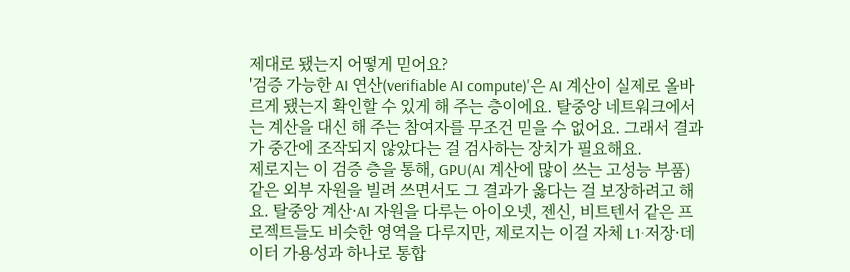제대로 됐는지 어떻게 믿어요?
'검증 가능한 AI 연산(verifiable AI compute)'은 AI 계산이 실제로 올바르게 됐는지 확인할 수 있게 해 주는 층이에요. 탈중앙 네트워크에서는 계산을 대신 해 주는 참여자를 무조건 믿을 수 없어요. 그래서 결과가 중간에 조작되지 않았다는 걸 검사하는 장치가 필요해요.
제로지는 이 검증 층을 통해, GPU(AI 계산에 많이 쓰는 고성능 부품) 같은 외부 자원을 빌려 쓰면서도 그 결과가 옳다는 걸 보장하려고 해요. 탈중앙 계산·AI 자원을 다루는 아이오넷, 젠신, 비트텐서 같은 프로젝트들도 비슷한 영역을 다루지만, 제로지는 이걸 자체 L1·저장·데이터 가용성과 하나로 통합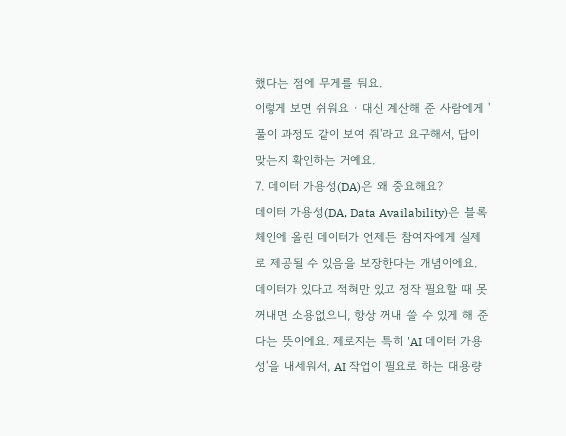했다는 점에 무게를 둬요.
이렇게 보면 쉬워요 · 대신 계산해 준 사람에게 '풀이 과정도 같이 보여 줘'라고 요구해서, 답이 맞는지 확인하는 거예요.
7. 데이터 가용성(DA)은 왜 중요해요?
데이터 가용성(DA, Data Availability)은 블록체인에 올린 데이터가 언제든 참여자에게 실제로 제공될 수 있음을 보장한다는 개념이에요. 데이터가 있다고 적혀만 있고 정작 필요할 때 못 꺼내면 소용없으니, 항상 꺼내 쓸 수 있게 해 준다는 뜻이에요. 제로지는 특히 'AI 데이터 가용성'을 내세워서, AI 작업이 필요로 하는 대용량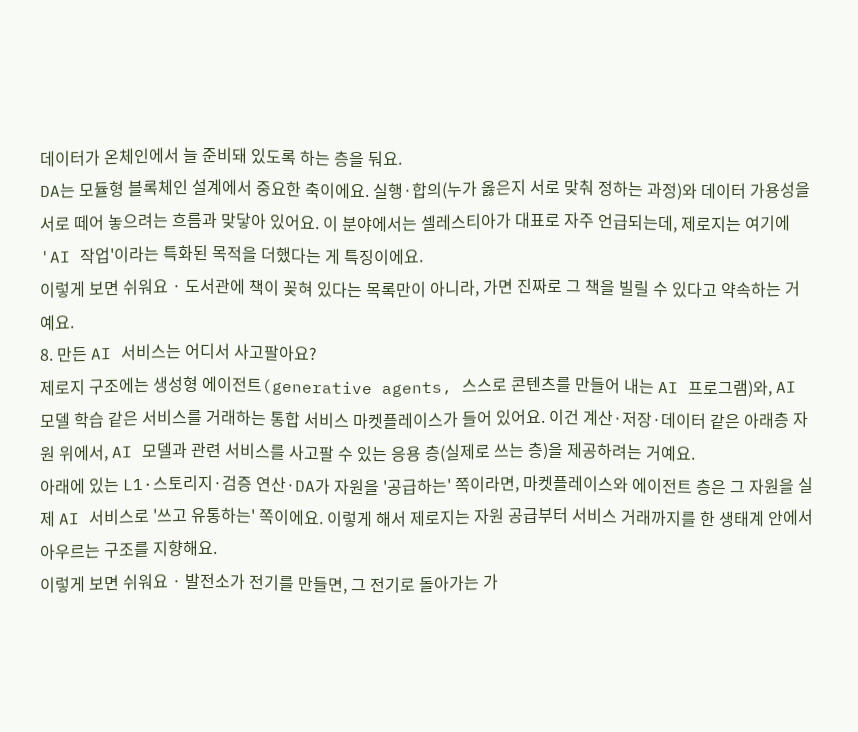데이터가 온체인에서 늘 준비돼 있도록 하는 층을 둬요.
DA는 모듈형 블록체인 설계에서 중요한 축이에요. 실행·합의(누가 옳은지 서로 맞춰 정하는 과정)와 데이터 가용성을 서로 떼어 놓으려는 흐름과 맞닿아 있어요. 이 분야에서는 셀레스티아가 대표로 자주 언급되는데, 제로지는 여기에 'AI 작업'이라는 특화된 목적을 더했다는 게 특징이에요.
이렇게 보면 쉬워요 · 도서관에 책이 꽂혀 있다는 목록만이 아니라, 가면 진짜로 그 책을 빌릴 수 있다고 약속하는 거예요.
8. 만든 AI 서비스는 어디서 사고팔아요?
제로지 구조에는 생성형 에이전트(generative agents, 스스로 콘텐츠를 만들어 내는 AI 프로그램)와, AI 모델 학습 같은 서비스를 거래하는 통합 서비스 마켓플레이스가 들어 있어요. 이건 계산·저장·데이터 같은 아래층 자원 위에서, AI 모델과 관련 서비스를 사고팔 수 있는 응용 층(실제로 쓰는 층)을 제공하려는 거예요.
아래에 있는 L1·스토리지·검증 연산·DA가 자원을 '공급하는' 쪽이라면, 마켓플레이스와 에이전트 층은 그 자원을 실제 AI 서비스로 '쓰고 유통하는' 쪽이에요. 이렇게 해서 제로지는 자원 공급부터 서비스 거래까지를 한 생태계 안에서 아우르는 구조를 지향해요.
이렇게 보면 쉬워요 · 발전소가 전기를 만들면, 그 전기로 돌아가는 가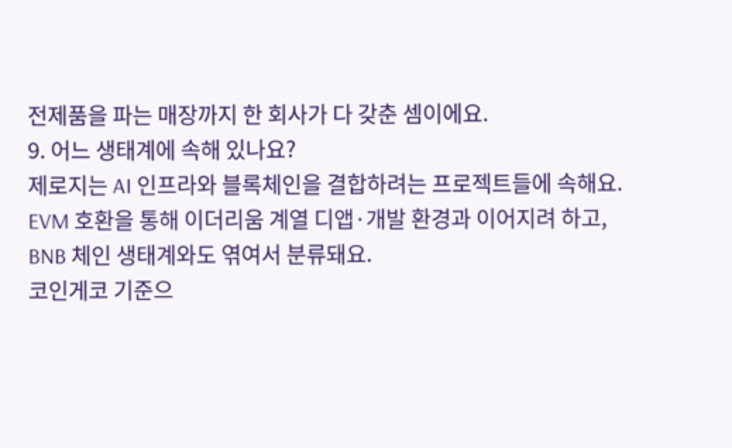전제품을 파는 매장까지 한 회사가 다 갖춘 셈이에요.
9. 어느 생태계에 속해 있나요?
제로지는 AI 인프라와 블록체인을 결합하려는 프로젝트들에 속해요. EVM 호환을 통해 이더리움 계열 디앱·개발 환경과 이어지려 하고, BNB 체인 생태계와도 엮여서 분류돼요.
코인게코 기준으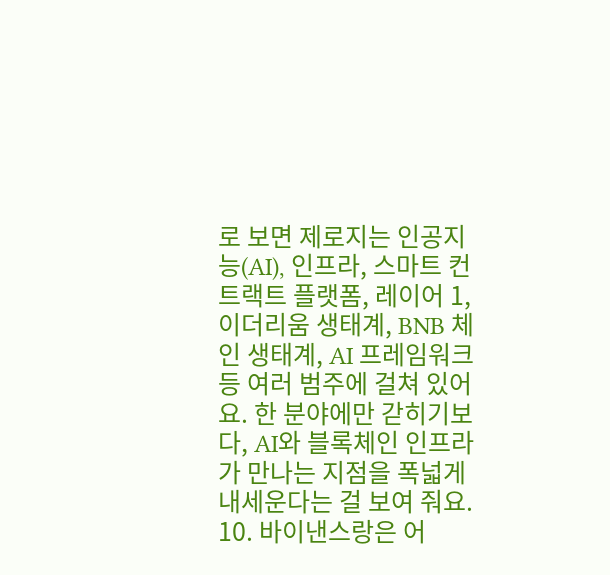로 보면 제로지는 인공지능(AI), 인프라, 스마트 컨트랙트 플랫폼, 레이어 1, 이더리움 생태계, BNB 체인 생태계, AI 프레임워크 등 여러 범주에 걸쳐 있어요. 한 분야에만 갇히기보다, AI와 블록체인 인프라가 만나는 지점을 폭넓게 내세운다는 걸 보여 줘요.
10. 바이낸스랑은 어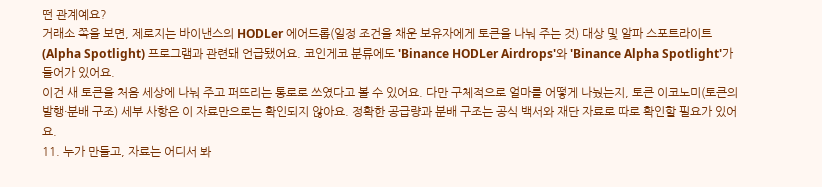떤 관계예요?
거래소 쪽을 보면, 제로지는 바이낸스의 HODLer 에어드롭(일정 조건을 채운 보유자에게 토큰을 나눠 주는 것) 대상 및 알파 스포트라이트(Alpha Spotlight) 프로그램과 관련돼 언급됐어요. 코인게코 분류에도 'Binance HODLer Airdrops'와 'Binance Alpha Spotlight'가 들어가 있어요.
이건 새 토큰을 처음 세상에 나눠 주고 퍼뜨리는 통로로 쓰였다고 볼 수 있어요. 다만 구체적으로 얼마를 어떻게 나눴는지, 토큰 이코노미(토큰의 발행·분배 구조) 세부 사항은 이 자료만으로는 확인되지 않아요. 정확한 공급량과 분배 구조는 공식 백서와 재단 자료로 따로 확인할 필요가 있어요.
11. 누가 만들고, 자료는 어디서 봐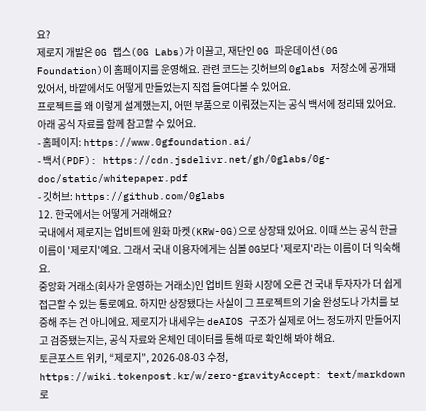요?
제로지 개발은 0G 랩스(0G Labs)가 이끌고, 재단인 0G 파운데이션(0G Foundation)이 홈페이지를 운영해요. 관련 코드는 깃허브의 0glabs 저장소에 공개돼 있어서, 바깥에서도 어떻게 만들었는지 직접 들여다볼 수 있어요.
프로젝트를 왜 이렇게 설계했는지, 어떤 부품으로 이뤄졌는지는 공식 백서에 정리돼 있어요. 아래 공식 자료를 함께 참고할 수 있어요.
- 홈페이지: https://www.0gfoundation.ai/
- 백서(PDF): https://cdn.jsdelivr.net/gh/0glabs/0g-doc/static/whitepaper.pdf
- 깃허브: https://github.com/0glabs
12. 한국에서는 어떻게 거래해요?
국내에서 제로지는 업비트에 원화 마켓(KRW-0G)으로 상장돼 있어요. 이때 쓰는 공식 한글 이름이 '제로지'예요. 그래서 국내 이용자에게는 심볼 0G보다 '제로지'라는 이름이 더 익숙해요.
중앙화 거래소(회사가 운영하는 거래소)인 업비트 원화 시장에 오른 건 국내 투자자가 더 쉽게 접근할 수 있는 통로예요. 하지만 상장됐다는 사실이 그 프로젝트의 기술 완성도나 가치를 보증해 주는 건 아니에요. 제로지가 내세우는 deAIOS 구조가 실제로 어느 정도까지 만들어지고 검증됐는지는, 공식 자료와 온체인 데이터를 통해 따로 확인해 봐야 해요.
토큰포스트 위키, “제로지”, 2026-08-03 수정, https://wiki.tokenpost.kr/w/zero-gravityAccept: text/markdown 로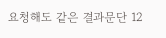요청해도 같은 결과문단 12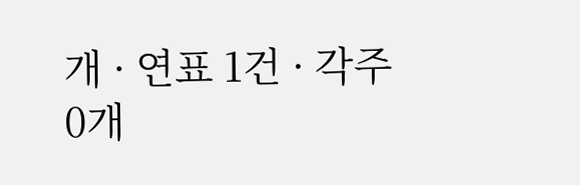개 · 연표 1건 · 각주 0개